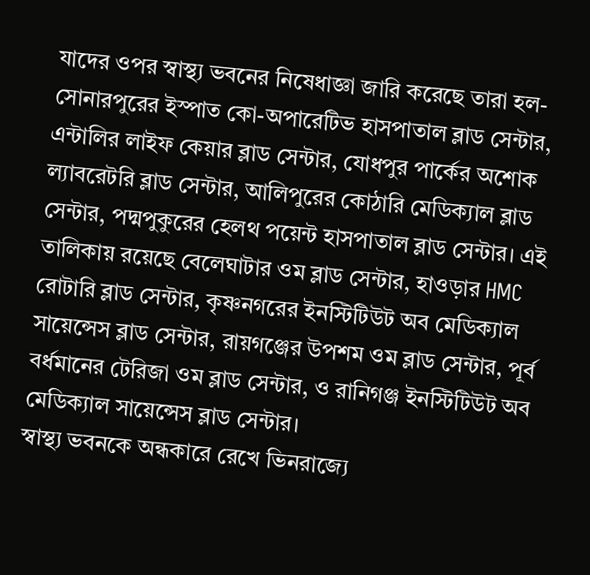যাদের ওপর স্বাস্থ্য ভবনের নিষেধাজ্ঞা জারি করেছে তারা হল- সোনারপুরের ইস্পাত কো-অপারেটিভ হাসপাতাল ব্লাড সেন্টার, এন্টালির লাইফ কেয়ার ব্লাড সেন্টার, যোধপুর পার্কের অশোক ল্যাবরেটরি ব্লাড সেন্টার, আলিপুরের কোঠারি মেডিক্যাল ব্লাড সেন্টার, পদ্মপুকুরের হেলথ পয়েন্ট হাসপাতাল ব্লাড সেন্টার। এই তালিকায় রয়েছে বেলেঘাটার ওম ব্লাড সেন্টার, হাওড়ার HMC রোটারি ব্লাড সেন্টার, কৃষ্ণনগরের ইনস্টিটিউট অব মেডিক্যাল সায়েন্সেস ব্লাড সেন্টার, রায়গঞ্জের উপশম ওম ব্লাড সেন্টার, পূর্ব বর্ধমানের টেরিজা ওম ব্লাড সেন্টার, ও রানিগঞ্জ ইনস্টিটিউট অব মেডিক্যাল সায়েন্সেস ব্লাড সেন্টার।
স্বাস্থ্য ভবনকে অন্ধকারে রেখে ভিনরাজ্যে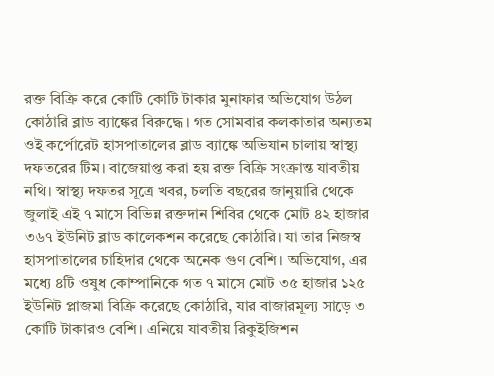রক্ত বিক্রি করে কোটি কোটি টাকার মুনাফার অভিযোগ উঠল কোঠারি ব্লাড ব্যাঙ্কের বিরুদ্ধে। গত সোমবার কলকাতার অন্যতম ওই কর্পোরেট হাসপাতালের ব্লাড ব্যাঙ্কে অভিযান চালায় স্বাস্থ্য দফতরের টিম। বাজেয়াপ্ত করা হয় রক্ত বিক্রি সংক্রান্ত যাবতীয় নথি। স্বাস্থ্য দফতর সূত্রে খবর, চলতি বছরের জানুয়ারি থেকে জুলাই এই ৭ মাসে বিভিন্ন রক্তদান শিবির থেকে মোট ৪২ হাজার ৩৬৭ ইউনিট ব্লাড কালেকশন করেছে কোঠারি। যা তার নিজস্ব হাসপাতালের চাহিদার থেকে অনেক গুণ বেশি। অভিযোগ, এর মধ্যে ৪টি ওষুধ কোম্পানিকে গত ৭ মাসে মোট ৩৫ হাজার ১২৫ ইউনিট প্লাজমা বিক্রি করেছে কোঠারি, যার বাজারমূল্য সাড়ে ৩ কোটি টাকারও বেশি। এনিয়ে যাবতীয় রিকুইজিশন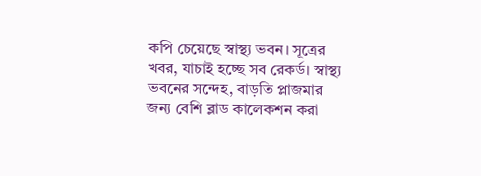কপি চেয়েছে স্বাস্থ্য ভবন। সূত্রের খবর, যাচাই হচ্ছে সব রেকর্ড। স্বাস্থ্য ভবনের সন্দেহ, বাড়তি প্লাজমার জন্য বেশি ব্লাড কালেকশন করা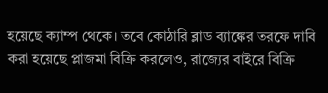হয়েছে ক্যাম্প থেকে। তবে কোঠারি ব্লাড ব্যাঙ্কের তরফে দাবি করা হয়েছে প্লাজমা বিক্রি করলেও, রাজ্যের বাইরে বিক্রি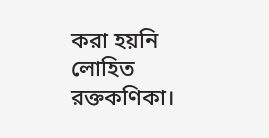করা হয়নি লোহিত রক্তকণিকা।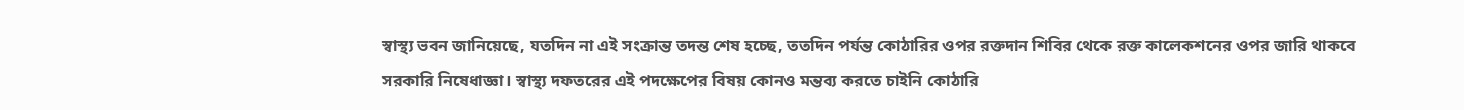স্বাস্থ্য ভবন জানিয়েছে, যতদিন না এই সংক্রান্ত তদন্ত শেষ হচ্ছে, ততদিন পর্যন্ত কোঠারির ওপর রক্তদান শিবির থেকে রক্ত কালেকশনের ওপর জারি থাকবে সরকারি নিষেধাজ্ঞা। স্বাস্থ্য দফতরের এই পদক্ষেপের বিষয় কোনও মন্তব্য করতে চাইনি কোঠারি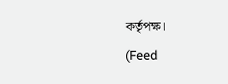কর্তৃপক্ষ।
(Feed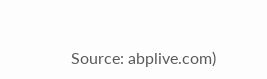Source: abplive.com)